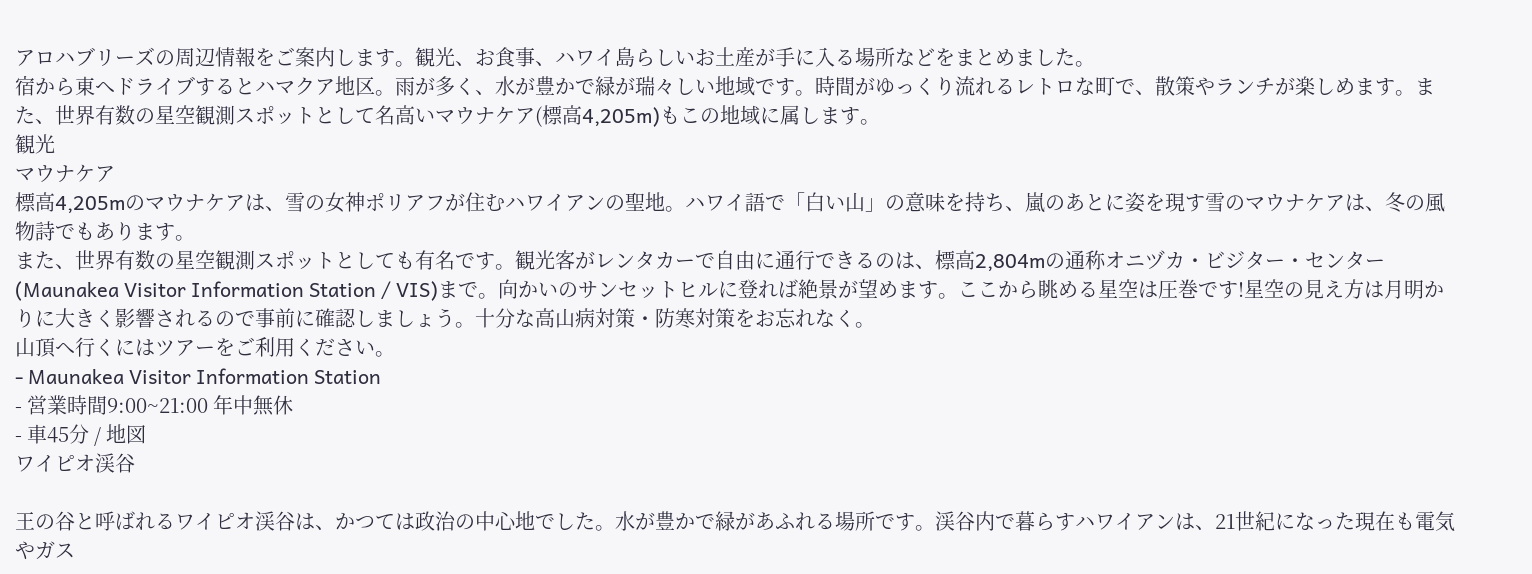アロハブリーズの周辺情報をご案内します。観光、お食事、ハワイ島らしいお土産が手に入る場所などをまとめました。
宿から東へドライブするとハマクア地区。雨が多く、水が豊かで緑が瑞々しい地域です。時間がゆっくり流れるレトロな町で、散策やランチが楽しめます。また、世界有数の星空観測スポットとして名高いマウナケア(標高4,205m)もこの地域に属します。
観光
マウナケア
標高4,205mのマウナケアは、雪の女神ポリアフが住むハワイアンの聖地。ハワイ語で「白い山」の意味を持ち、嵐のあとに姿を現す雪のマウナケアは、冬の風物詩でもあります。
また、世界有数の星空観測スポットとしても有名です。観光客がレンタカーで自由に通行できるのは、標高2,804mの通称オニヅカ・ビジター・センター(Maunakea Visitor Information Station / VIS)まで。向かいのサンセットヒルに登れば絶景が望めます。ここから眺める星空は圧巻です!星空の見え方は月明かりに大きく影響されるので事前に確認しましょう。十分な高山病対策・防寒対策をお忘れなく。
山頂へ行くにはツアーをご利用ください。
- Maunakea Visitor Information Station
- 営業時間9:00~21:00 年中無休
- 車45分 / 地図
ワイピオ渓谷

王の谷と呼ばれるワイピオ渓谷は、かつては政治の中心地でした。水が豊かで緑があふれる場所です。渓谷内で暮らすハワイアンは、21世紀になった現在も電気やガス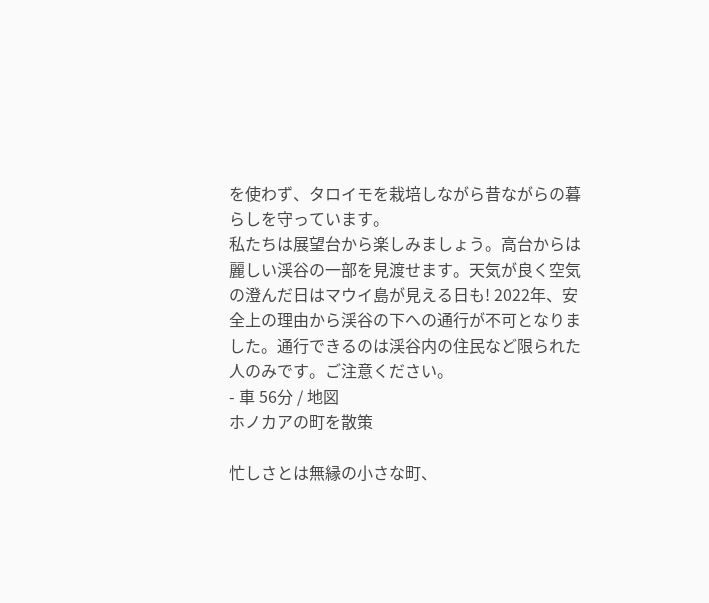を使わず、タロイモを栽培しながら昔ながらの暮らしを守っています。
私たちは展望台から楽しみましょう。高台からは麗しい渓谷の一部を見渡せます。天気が良く空気の澄んだ日はマウイ島が見える日も! 2022年、安全上の理由から渓谷の下への通行が不可となりました。通行できるのは渓谷内の住民など限られた人のみです。ご注意ください。
- 車 56分 / 地図
ホノカアの町を散策

忙しさとは無縁の小さな町、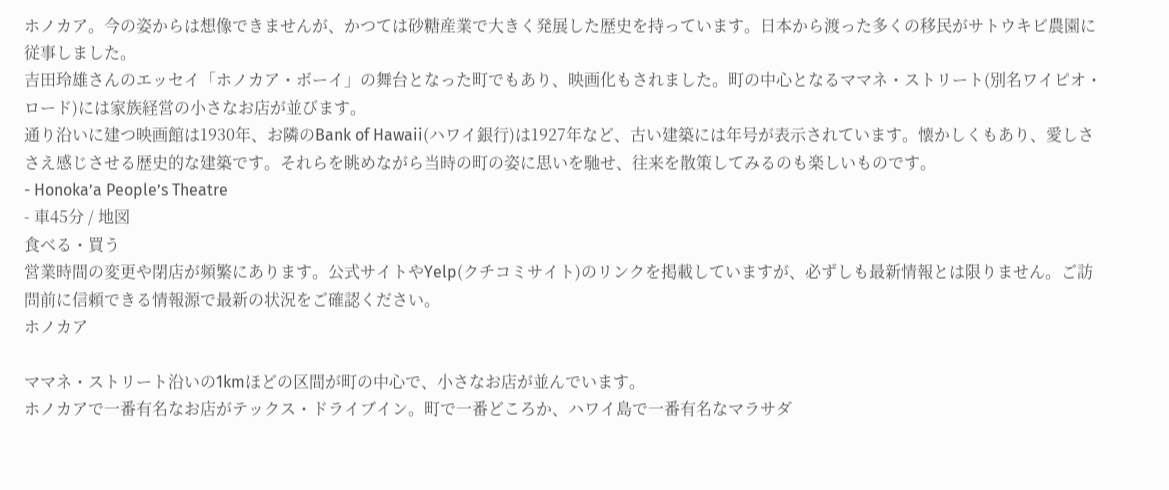ホノカア。今の姿からは想像できませんが、かつては砂糖産業で大きく発展した歴史を持っています。日本から渡った多くの移民がサトウキビ農園に従事しました。
吉田玲雄さんのエッセイ「ホノカア・ボーイ」の舞台となった町でもあり、映画化もされました。町の中心となるママネ・ストリート(別名ワイピオ・ロード)には家族経営の小さなお店が並びます。
通り沿いに建つ映画館は1930年、お隣のBank of Hawaii(ハワイ銀行)は1927年など、古い建築には年号が表示されています。懐かしくもあり、愛しささえ感じさせる歴史的な建築です。それらを眺めながら当時の町の姿に思いを馳せ、往来を散策してみるのも楽しいものです。
- Honoka’a People’s Theatre
- 車45分 / 地図
食べる・買う
営業時間の変更や閉店が頻繁にあります。公式サイトやYelp(クチコミサイト)のリンクを掲載していますが、必ずしも最新情報とは限りません。ご訪問前に信頼できる情報源で最新の状況をご確認ください。
ホノカア

ママネ・ストリート沿いの1kmほどの区間が町の中心で、小さなお店が並んでいます。
ホノカアで一番有名なお店がテックス・ドライブイン。町で一番どころか、ハワイ島で一番有名なマラサダ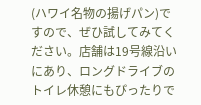(ハワイ名物の揚げパン)ですので、ぜひ試してみてください。店舗は19号線沿いにあり、ロングドライブのトイレ休憩にもぴったりで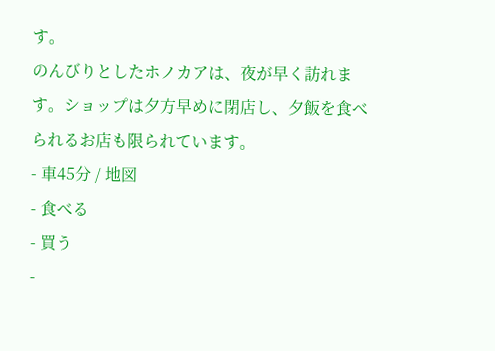す。
のんびりとしたホノカアは、夜が早く訪れます。ショップは夕方早めに閉店し、夕飯を食べられるお店も限られています。
- 車45分 / 地図
- 食べる
- 買う
-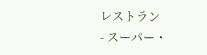レストラン
- スーパー・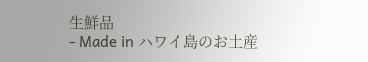生鮮品
- Made in ハワイ島のお土産